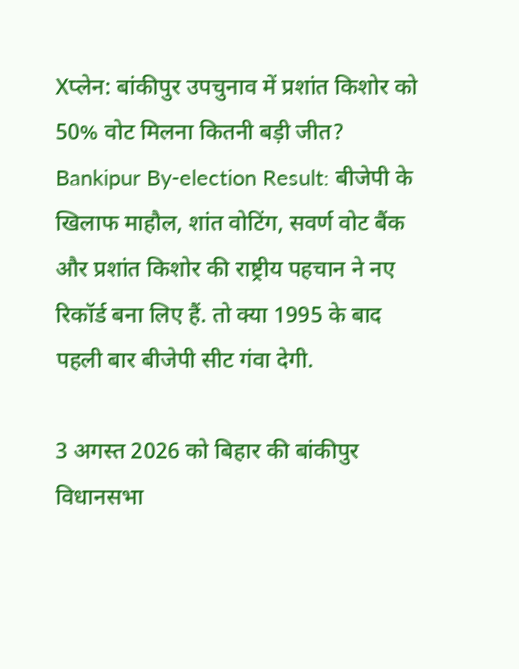Xप्लेन: बांकीपुर उपचुनाव में प्रशांत किशोर को 50% वोट मिलना कितनी बड़ी जीत?
Bankipur By-election Result: बीजेपी के खिलाफ माहौल, शांत वोटिंग, सवर्ण वोट बैंक और प्रशांत किशोर की राष्ट्रीय पहचान ने नए रिकॉर्ड बना लिए हैं. तो क्या 1995 के बाद पहली बार बीजेपी सीट गंवा देगी.

3 अगस्त 2026 को बिहार की बांकीपुर विधानसभा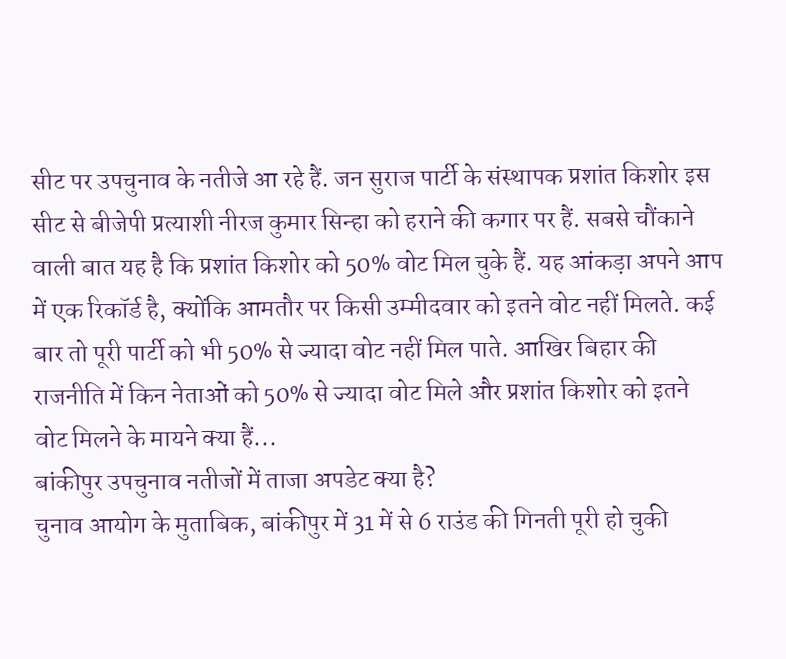सीट पर उपचुनाव के नतीजे आ रहे हैं. जन सुराज पार्टी के संस्थापक प्रशांत किशोर इस सीट से बीजेपी प्रत्याशी नीरज कुमार सिन्हा को हराने की कगार पर हैं. सबसे चौंकाने वाली बात यह है कि प्रशांत किशोर को 50% वोट मिल चुके हैं. यह आंकड़ा अपने आप में एक रिकॉर्ड है, क्योंकि आमतौर पर किसी उम्मीदवार को इतने वोट नहीं मिलते. कई बार तो पूरी पार्टी को भी 50% से ज्यादा वोट नहीं मिल पाते. आखिर बिहार की राजनीति में किन नेताओं को 50% से ज्यादा वोट मिले और प्रशांत किशोर को इतने वोट मिलने के मायने क्या हैं...
बांकीपुर उपचुनाव नतीजों में ताजा अपडेट क्या है?
चुनाव आयोग के मुताबिक, बांकीपुर में 31 में से 6 राउंड की गिनती पूरी हो चुकी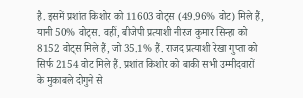है. इसमें प्रशांत किशोर को 11603 वोट्स (49.96% वोट) मिले हैं, यानी 50% वोट्स. वहीं, बीजेपी प्रत्याशी नीरज कुमार सिन्हा को 8152 वोट्स मिले हैं, जो 35.1% हैं. राजद प्रत्याशी रेखा गुप्ता को सिर्फ 2154 वोट मिले हैं. प्रशांत किशोर को बाकी सभी उम्मीदवारों के मुकाबले दोगुने से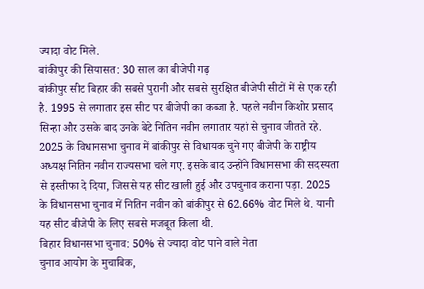ज्यादा वोट मिले.
बांकीपुर की सियासत: 30 साल का बीजेपी गढ़
बांकीपुर सीट बिहार की सबसे पुरानी और सबसे सुरक्षित बीजेपी सीटों में से एक रही है. 1995 से लगातार इस सीट पर बीजेपी का कब्जा है. पहले नवीन किशोर प्रसाद सिन्हा और उसके बाद उनके बेटे नितिन नवीन लगातार यहां से चुनाव जीतते रहे.
2025 के विधानसभा चुनाव में बांकीपुर से विधायक चुने गए बीजेपी के राष्ट्रीय अध्यक्ष नितिन नवीन राज्यसभा चले गए. इसके बाद उन्होंने विधानसभा की सदस्यता से इस्तीफा दे दिया, जिससे यह सीट खाली हुई और उपचुनाव कराना पड़ा. 2025 के विधानसभा चुनाव में नितिन नवीन को बांकीपुर से 62.66% वोट मिले थे. यानी यह सीट बीजेपी के लिए सबसे मजबूत किला थी.
बिहार विधानसभा चुनाव: 50% से ज्यादा वोट पाने वाले नेता
चुनाव आयोग के मुचाबिक,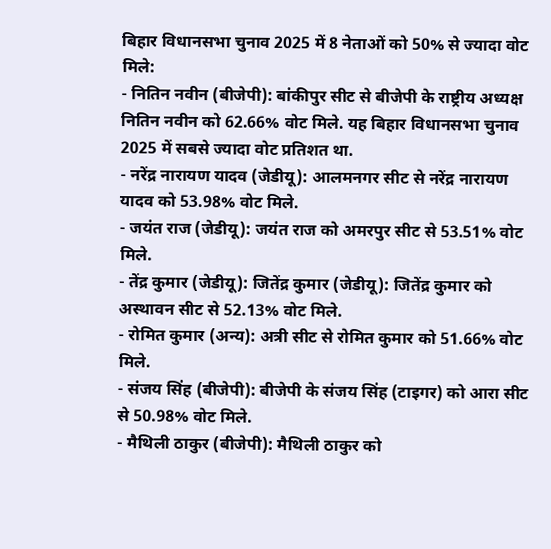बिहार विधानसभा चुनाव 2025 में 8 नेताओं को 50% से ज्यादा वोट मिले:
- नितिन नवीन (बीजेपी): बांकीपुर सीट से बीजेपी के राष्ट्रीय अध्यक्ष नितिन नवीन को 62.66% वोट मिले. यह बिहार विधानसभा चुनाव 2025 में सबसे ज्यादा वोट प्रतिशत था.
- नरेंद्र नारायण यादव (जेडीयू): आलमनगर सीट से नरेंद्र नारायण यादव को 53.98% वोट मिले.
- जयंत राज (जेडीयू): जयंत राज को अमरपुर सीट से 53.51% वोट मिले.
- तेंद्र कुमार (जेडीयू): जितेंद्र कुमार (जेडीयू): जितेंद्र कुमार को अस्थावन सीट से 52.13% वोट मिले.
- रोमित कुमार (अन्य): अत्री सीट से रोमित कुमार को 51.66% वोट मिले.
- संजय सिंह (बीजेपी): बीजेपी के संजय सिंह (टाइगर) को आरा सीट से 50.98% वोट मिले.
- मैथिली ठाकुर (बीजेपी): मैथिली ठाकुर को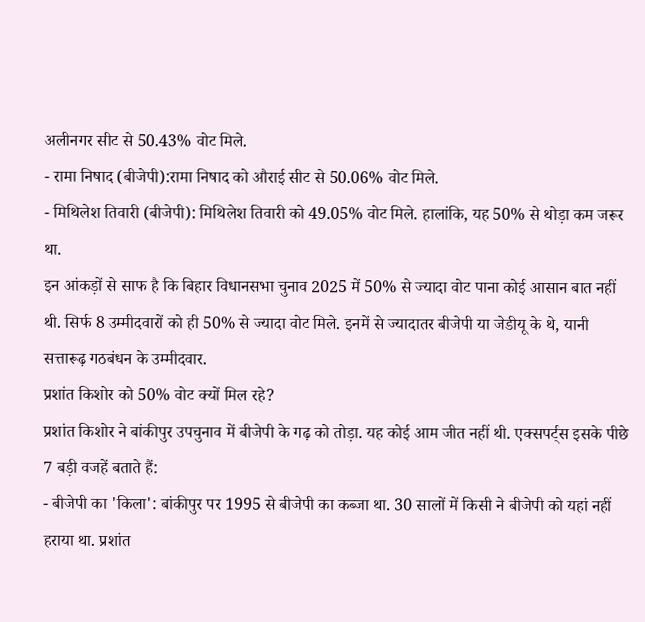अलीनगर सीट से 50.43% वोट मिले.
- रामा निषाद (बीजेपी):रामा निषाद को औराई सीट से 50.06% वोट मिले.
- मिथिलेश तिवारी (बीजेपी): मिथिलेश तिवारी को 49.05% वोट मिले. हालांकि, यह 50% से थोड़ा कम जरूर था.
इन आंकड़ों से साफ है कि बिहार विधानसभा चुनाव 2025 में 50% से ज्यादा वोट पाना कोई आसान बात नहीं थी. सिर्फ 8 उम्मीदवारों को ही 50% से ज्यादा वोट मिले. इनमें से ज्यादातर बीजेपी या जेडीयू के थे, यानी सत्तारूढ़ गठबंधन के उम्मीदवार.
प्रशांत किशोर को 50% वोट क्यों मिल रहे?
प्रशांत किशोर ने बांकीपुर उपचुनाव में बीजेपी के गढ़ को तोड़ा. यह कोई आम जीत नहीं थी. एक्सपर्ट्स इसके पीछे 7 बड़ी वजहें बताते हैं:
- बीजेपी का 'किला': बांकीपुर पर 1995 से बीजेपी का कब्जा था. 30 सालों में किसी ने बीजेपी को यहां नहीं हराया था. प्रशांत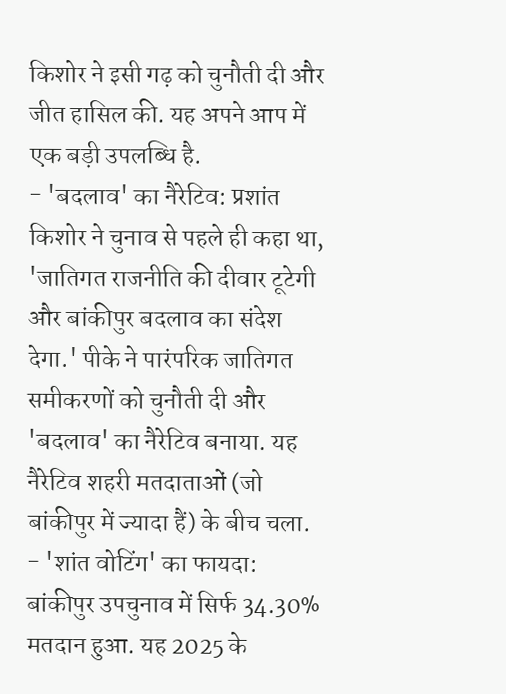किशोर ने इसी गढ़ को चुनौती दी और जीत हासिल की. यह अपने आप में एक बड़ी उपलब्धि है.
- 'बदलाव' का नैरेटिव: प्रशांत किशोर ने चुनाव से पहले ही कहा था, 'जातिगत राजनीति की दीवार टूटेगी और बांकीपुर बदलाव का संदेश देगा.' पीके ने पारंपरिक जातिगत समीकरणों को चुनौती दी और 'बदलाव' का नैरेटिव बनाया. यह नैरेटिव शहरी मतदाताओं (जो बांकीपुर में ज्यादा हैं) के बीच चला.
- 'शांत वोटिंग' का फायदा: बांकीपुर उपचुनाव में सिर्फ 34.30% मतदान हुआ. यह 2025 के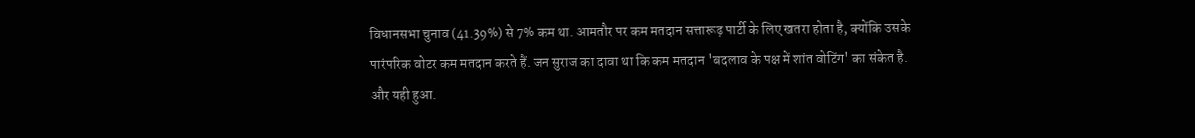विधानसभा चुनाव (41.39%) से 7% कम था. आमतौर पर कम मतदान सत्तारूढ़ पार्टी के लिए खतरा होता है, क्योंकि उसके पारंपरिक वोटर कम मतदान करते हैं. जन सुराज का दावा था कि कम मतदान 'बदलाव के पक्ष में शांत वोटिंग' का संकेत है. और यही हुआ.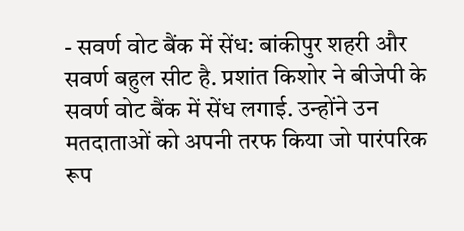- सवर्ण वोट बैंक में सेंध: बांकीपुर शहरी और सवर्ण बहुल सीट है. प्रशांत किशोर ने बीजेपी के सवर्ण वोट बैंक में सेंध लगाई. उन्होंने उन मतदाताओं को अपनी तरफ किया जो पारंपरिक रूप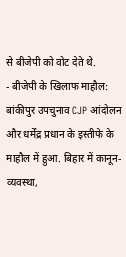से बीजेपी को वोट देते थे.
- बीजेपी के खिलाफ माहौल: बांकीपुर उपचुनाव CJP आंदोलन और धर्मेंद्र प्रधान के इस्तीफे के माहौल में हुआ. बिहार में कानून-व्यवस्था,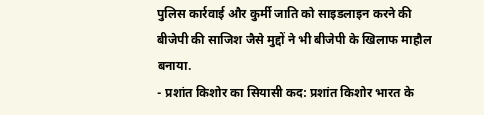पुलिस कार्रवाई और कुर्मी जाति को साइडलाइन करने की बीजेपी की साजिश जैसे मुद्दों ने भी बीजेपी के खिलाफ माहौल बनाया.
- प्रशांत किशोर का सियासी कद: प्रशांत किशोर भारत के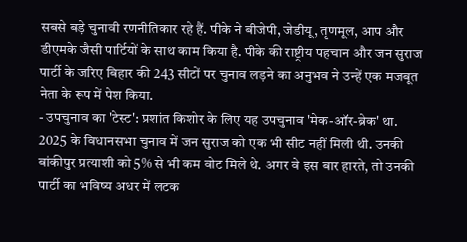सबसे बड़े चुनावी रणनीतिकार रहे हैं. पीके ने बीजेपी, जेडीयू, तृणमूल, आप और डीएमके जैसी पार्टियों के साथ काम किया है. पीके की राष्ट्रीय पहचान और जन सुराज पार्टी के जरिए बिहार की 243 सीटों पर चुनाव लड़ने का अनुभव ने उन्हें एक मजबूत नेता के रूप में पेश किया.
- उपचुनाव का 'टेस्ट': प्रशांत किशोर के लिए यह उपचुनाव 'मेक-ऑर-ब्रेक' था. 2025 के विधानसभा चुनाव में जन सुराज को एक भी सीट नहीं मिली थी. उनकी बांकीपुर प्रत्याशी को 5% से भी कम वोट मिले थे. अगर वे इस बार हारते, तो उनकी पार्टी का भविष्य अधर में लटक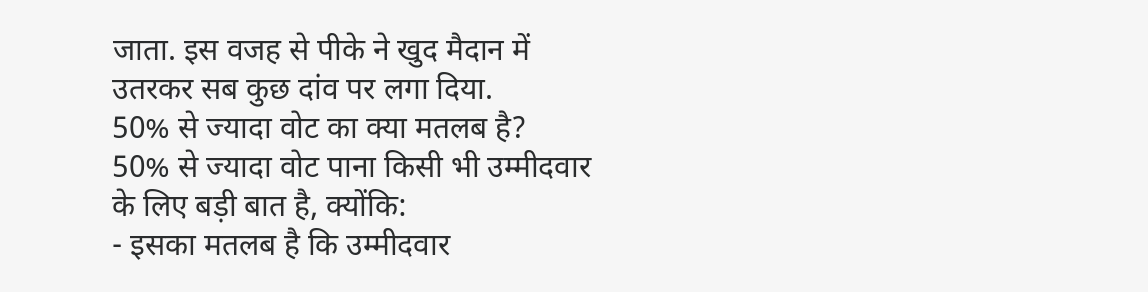जाता. इस वजह से पीके ने खुद मैदान में उतरकर सब कुछ दांव पर लगा दिया.
50% से ज्यादा वोट का क्या मतलब है?
50% से ज्यादा वोट पाना किसी भी उम्मीदवार के लिए बड़ी बात है, क्योंकि:
- इसका मतलब है कि उम्मीदवार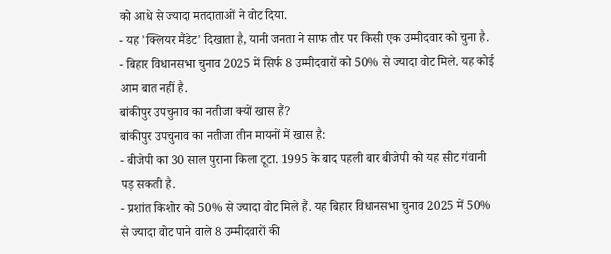को आधे से ज्यादा मतदाताओं ने वोट दिया.
- यह 'क्लियर मैंडेट' दिखाता है, यानी जनता ने साफ तौर पर किसी एक उम्मीदवार को चुना है.
- बिहार विधानसभा चुनाव 2025 में सिर्फ 8 उम्मीदवारों को 50% से ज्यादा वोट मिले. यह कोई आम बात नहीं है.
बांकीपुर उपचुनाव का नतीजा क्यों खास हैं?
बांकीपुर उपचुनाव का नतीजा तीन मायनों में खास है:
- बीजेपी का 30 साल पुराना किला टूटा. 1995 के बाद पहली बार बीजेपी को यह सीट गंवानी पड़ सकती है.
- प्रशांत किशोर को 50% से ज्यादा वोट मिले हैं. यह बिहार विधानसभा चुनाव 2025 में 50% से ज्यादा वोट पाने वाले 8 उम्मीदवारों की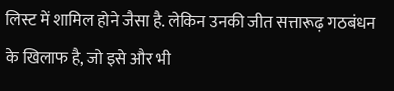लिस्ट में शामिल होने जैसा है. लेकिन उनकी जीत सत्तारूढ़ गठबंधन के खिलाफ है, जो इसे और भी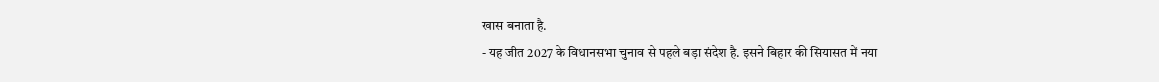खास बनाता है.
- यह जीत 2027 के विधानसभा चुनाव से पहले बड़ा संदेश है. इसने बिहार की सियासत में नया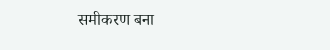समीकरण बना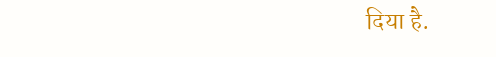दिया है.